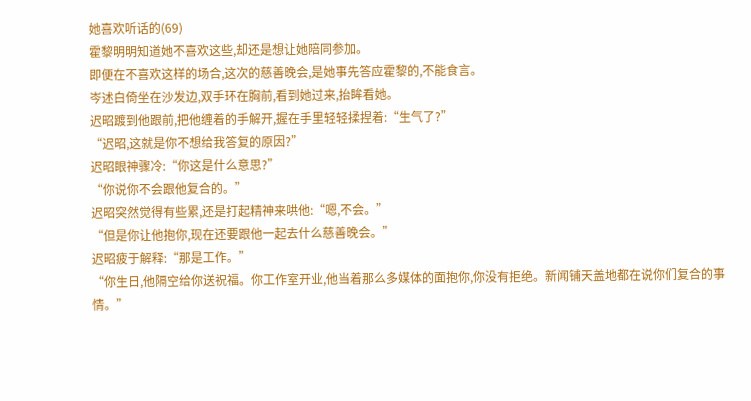她喜欢听话的(69)
霍黎明明知道她不喜欢这些,却还是想让她陪同参加。
即便在不喜欢这样的场合,这次的慈善晚会,是她事先答应霍黎的,不能食言。
岑述白倚坐在沙发边,双手环在胸前,看到她过来,抬眸看她。
迟昭踱到他跟前,把他缠着的手解开,握在手里轻轻揉捏着:“生气了?”
“迟昭,这就是你不想给我答复的原因?”
迟昭眼神骤冷:“你这是什么意思?”
“你说你不会跟他复合的。”
迟昭突然觉得有些累,还是打起精神来哄他:“嗯,不会。”
“但是你让他抱你,现在还要跟他一起去什么慈善晚会。”
迟昭疲于解释:“那是工作。”
“你生日,他隔空给你送祝福。你工作室开业,他当着那么多媒体的面抱你,你没有拒绝。新闻铺天盖地都在说你们复合的事情。”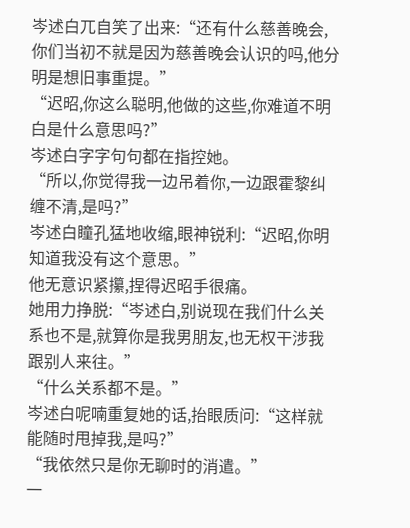岑述白兀自笑了出来:“还有什么慈善晚会,你们当初不就是因为慈善晚会认识的吗,他分明是想旧事重提。”
“迟昭,你这么聪明,他做的这些,你难道不明白是什么意思吗?”
岑述白字字句句都在指控她。
“所以,你觉得我一边吊着你,一边跟霍黎纠缠不清,是吗?”
岑述白瞳孔猛地收缩,眼神锐利:“迟昭,你明知道我没有这个意思。”
他无意识紧攥,捏得迟昭手很痛。
她用力挣脱:“岑述白,别说现在我们什么关系也不是,就算你是我男朋友,也无权干涉我跟别人来往。”
“什么关系都不是。”
岑述白呢喃重复她的话,抬眼质问:“这样就能随时甩掉我,是吗?”
“我依然只是你无聊时的消遣。”
一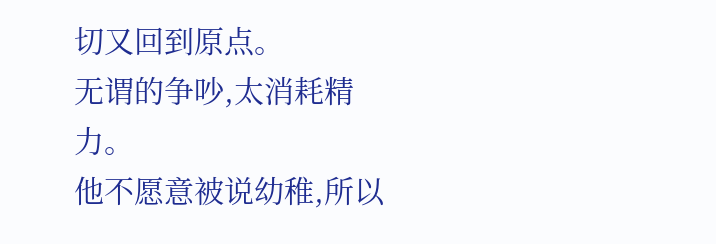切又回到原点。
无谓的争吵,太消耗精力。
他不愿意被说幼稚,所以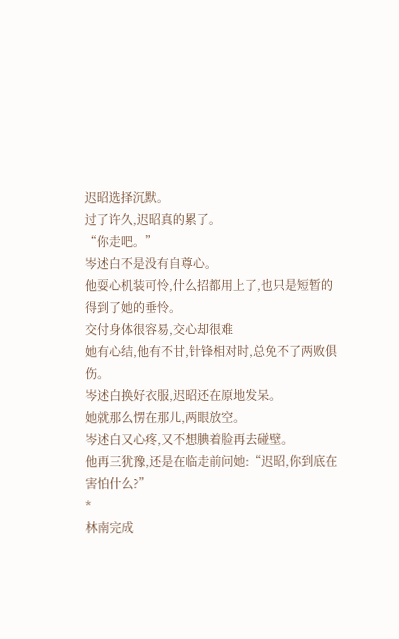迟昭选择沉默。
过了许久,迟昭真的累了。
“你走吧。”
岑述白不是没有自尊心。
他耍心机装可怜,什么招都用上了,也只是短暂的得到了她的垂怜。
交付身体很容易,交心却很难
她有心结,他有不甘,针锋相对时,总免不了两败俱伤。
岑述白换好衣服,迟昭还在原地发呆。
她就那么愣在那儿,两眼放空。
岑述白又心疼,又不想腆着脸再去碰壁。
他再三犹豫,还是在临走前问她:“迟昭,你到底在害怕什么?”
*
林南完成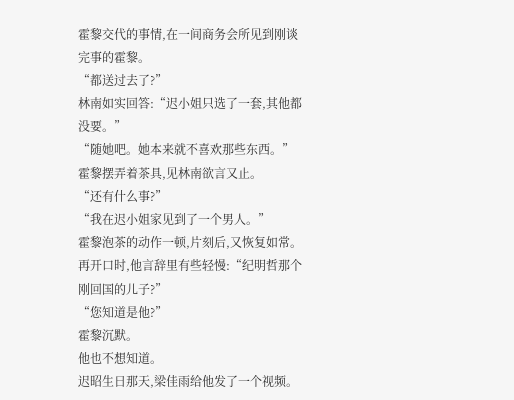霍黎交代的事情,在一间商务会所见到刚谈完事的霍黎。
“都送过去了?”
林南如实回答:“迟小姐只选了一套,其他都没要。”
“随她吧。她本来就不喜欢那些东西。”
霍黎摆弄着茶具,见林南欲言又止。
“还有什么事?”
“我在迟小姐家见到了一个男人。”
霍黎泡茶的动作一顿,片刻后,又恢复如常。
再开口时,他言辞里有些轻慢:“纪明哲那个刚回国的儿子?”
“您知道是他?”
霍黎沉默。
他也不想知道。
迟昭生日那天,梁佳雨给他发了一个视频。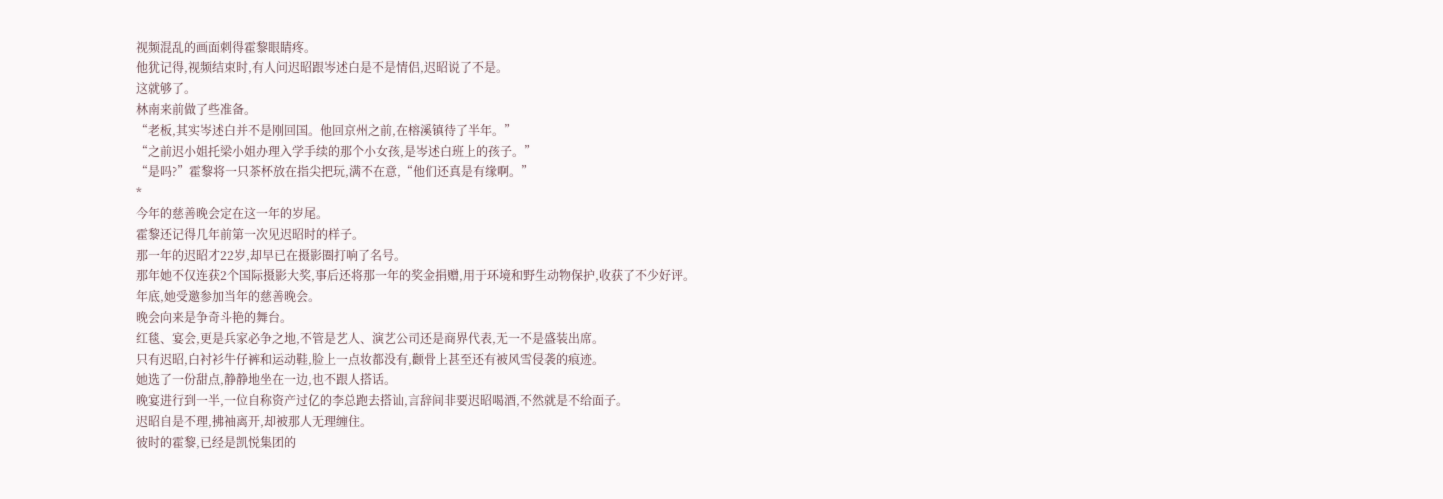视频混乱的画面刺得霍黎眼睛疼。
他犹记得,视频结束时,有人问迟昭跟岑述白是不是情侣,迟昭说了不是。
这就够了。
林南来前做了些准备。
“老板,其实岑述白并不是刚回国。他回京州之前,在榕溪镇待了半年。”
“之前迟小姐托梁小姐办理入学手续的那个小女孩,是岑述白班上的孩子。”
“是吗?”霍黎将一只茶杯放在指尖把玩,满不在意,“他们还真是有缘啊。”
*
今年的慈善晚会定在这一年的岁尾。
霍黎还记得几年前第一次见迟昭时的样子。
那一年的迟昭才22岁,却早已在摄影圈打响了名号。
那年她不仅连获2个国际摄影大奖,事后还将那一年的奖金捐赠,用于环境和野生动物保护,收获了不少好评。
年底,她受邀参加当年的慈善晚会。
晚会向来是争奇斗艳的舞台。
红毯、宴会,更是兵家必争之地,不管是艺人、演艺公司还是商界代表,无一不是盛装出席。
只有迟昭,白衬衫牛仔裤和运动鞋,脸上一点妆都没有,颧骨上甚至还有被风雪侵袭的痕迹。
她选了一份甜点,静静地坐在一边,也不跟人搭话。
晚宴进行到一半,一位自称资产过亿的李总跑去搭讪,言辞间非要迟昭喝酒,不然就是不给面子。
迟昭自是不理,拂袖离开,却被那人无理缠住。
彼时的霍黎,已经是凯悦集团的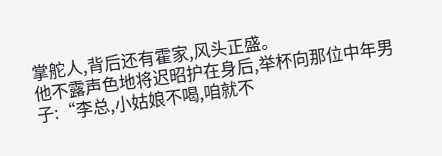掌舵人,背后还有霍家,风头正盛。
他不露声色地将迟昭护在身后,举杯向那位中年男子:“李总,小姑娘不喝,咱就不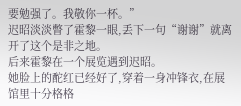要勉强了。我敬你一杯。”
迟昭淡淡瞥了霍黎一眼,丢下一句“谢谢”就离开了这个是非之地。
后来霍黎在一个展览遇到迟昭。
她脸上的酡红已经好了,穿着一身冲锋衣,在展馆里十分格格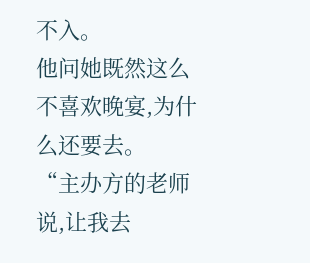不入。
他问她既然这么不喜欢晚宴,为什么还要去。
“主办方的老师说,让我去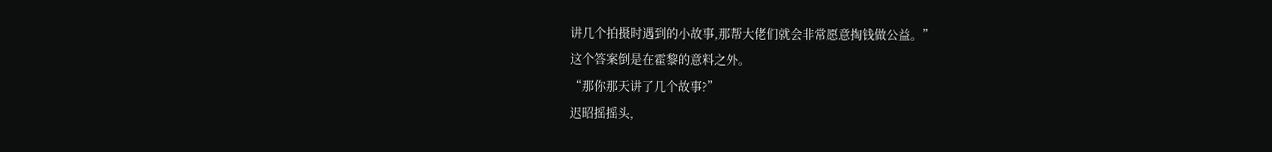讲几个拍摄时遇到的小故事,那帮大佬们就会非常愿意掏钱做公益。”
这个答案倒是在霍黎的意料之外。
“那你那天讲了几个故事?”
迟昭摇摇头,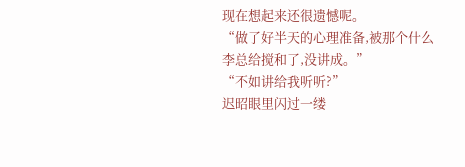现在想起来还很遗憾呢。
“做了好半天的心理准备,被那个什么李总给搅和了,没讲成。”
“不如讲给我听听?”
迟昭眼里闪过一缕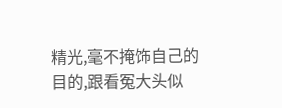精光,毫不掩饰自己的目的,跟看冤大头似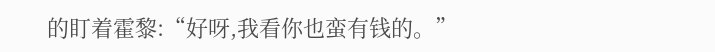的盯着霍黎:“好呀,我看你也蛮有钱的。”